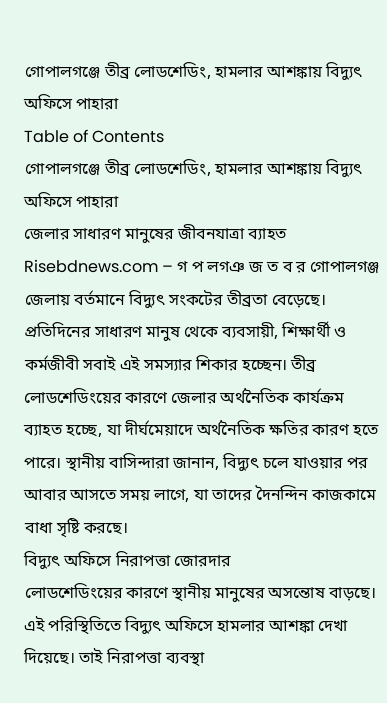গোপালগঞ্জে তীব্র লোডশেডিং, হামলার আশঙ্কায় বিদ্যুৎ অফিসে পাহারা
Table of Contents
গোপালগঞ্জে তীব্র লোডশেডিং, হামলার আশঙ্কায় বিদ্যুৎ অফিসে পাহারা
জেলার সাধারণ মানুষের জীবনযাত্রা ব্যাহত
Risebdnews.com – গ প লগঞ জ ত ব র গোপালগঞ্জ জেলায় বর্তমানে বিদ্যুৎ সংকটের তীব্রতা বেড়েছে। প্রতিদিনের সাধারণ মানুষ থেকে ব্যবসায়ী, শিক্ষার্থী ও কর্মজীবী সবাই এই সমস্যার শিকার হচ্ছেন। তীব্র লোডশেডিংয়ের কারণে জেলার অর্থনৈতিক কার্যক্রম ব্যাহত হচ্ছে, যা দীর্ঘমেয়াদে অর্থনৈতিক ক্ষতির কারণ হতে পারে। স্থানীয় বাসিন্দারা জানান, বিদ্যুৎ চলে যাওয়ার পর আবার আসতে সময় লাগে, যা তাদের দৈনন্দিন কাজকামে বাধা সৃষ্টি করছে।
বিদ্যুৎ অফিসে নিরাপত্তা জোরদার
লোডশেডিংয়ের কারণে স্থানীয় মানুষের অসন্তোষ বাড়ছে। এই পরিস্থিতিতে বিদ্যুৎ অফিসে হামলার আশঙ্কা দেখা দিয়েছে। তাই নিরাপত্তা ব্যবস্থা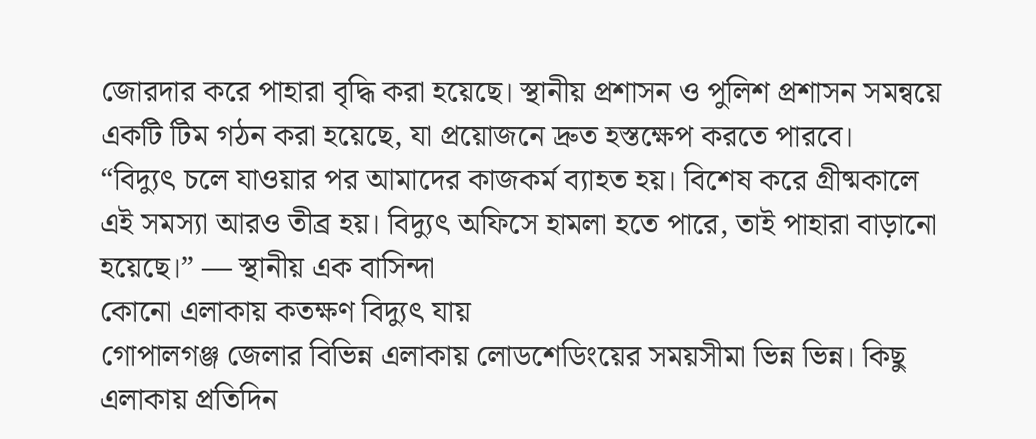জোরদার করে পাহারা বৃদ্ধি করা হয়েছে। স্থানীয় প্রশাসন ও পুলিশ প্রশাসন সমন্বয়ে একটি টিম গঠন করা হয়েছে, যা প্রয়োজনে দ্রুত হস্তক্ষেপ করতে পারবে।
“বিদ্যুৎ চলে যাওয়ার পর আমাদের কাজকর্ম ব্যাহত হয়। বিশেষ করে গ্রীষ্মকালে এই সমস্যা আরও তীব্র হয়। বিদ্যুৎ অফিসে হামলা হতে পারে, তাই পাহারা বাড়ানো হয়েছে।” — স্থানীয় এক বাসিন্দা
কোনো এলাকায় কতক্ষণ বিদ্যুৎ যায়
গোপালগঞ্জ জেলার বিভিন্ন এলাকায় লোডশেডিংয়ের সময়সীমা ভিন্ন ভিন্ন। কিছু এলাকায় প্রতিদিন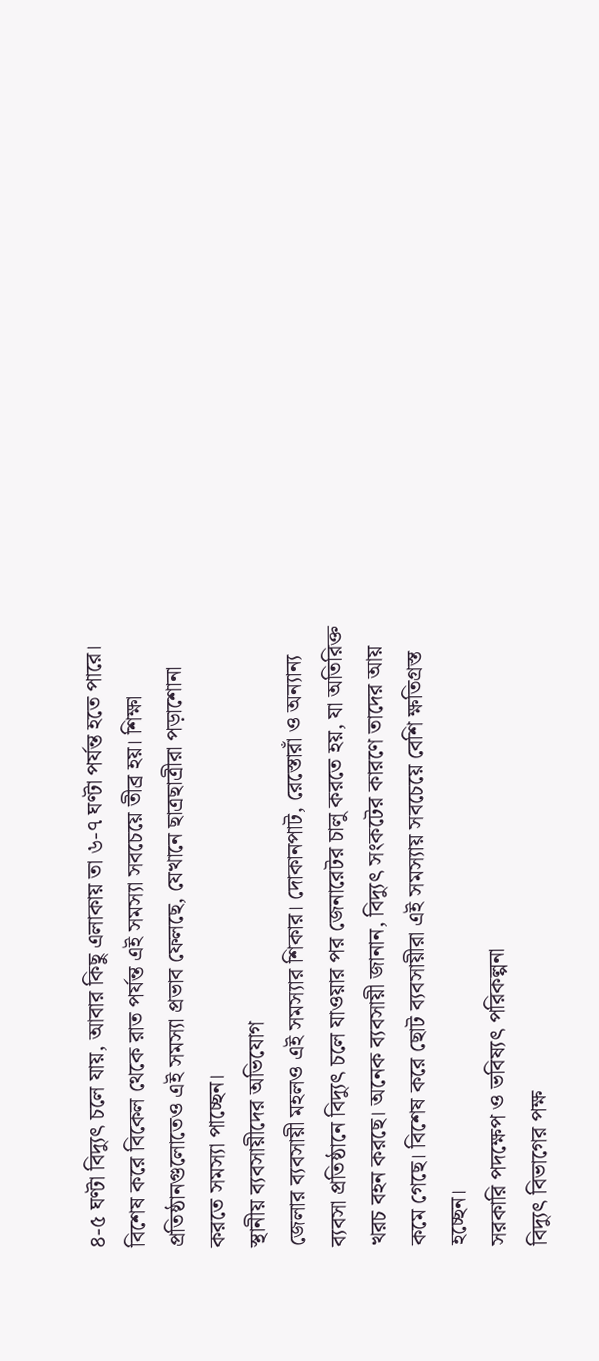৪-৫ ঘণ্টা বিদ্যুৎ চলে যায়, আবার কিছু এলাকায় তা ৬-৭ ঘণ্টা পর্যন্ত হতে পারে। বিশেষ করে বিকেল থেকে রাত পর্যন্ত এই সমস্যা সবচেয়ে তীব্র হয়। শিক্ষা প্রতিষ্ঠানগুলোতেও এই সমস্যা প্রভাব ফেলছে, যেখানে ছাত্রছাত্রীরা পড়াশোনা করতে সমস্যা পাচ্ছেন।
স্থানীয় ব্যবসায়ীদের অভিযোগ
জেলার ব্যবসায়ী মহলও এই সমস্যার শিকার। দোকানপাট, রেস্তোরাঁ ও অন্যান্য ব্যবসা প্রতিষ্ঠানে বিদ্যুৎ চলে যাওয়ার পর জেনারেটর চালু করতে হয়, যা অতিরিক্ত খরচ বহন করছে। অনেক ব্যবসায়ী জানান, বিদ্যুৎ সংকটের কারণে তাদের আয় কমে গেছে। বিশেষ করে ছোট ব্যবসায়ীরা এই সমস্যায় সবচেয়ে বেশি ক্ষতিগ্রস্ত হচ্ছেন।
সরকারি পদক্ষেপ ও ভবিষ্যৎ পরিকল্পনা
বিদ্যুৎ বিভাগের পক্ষ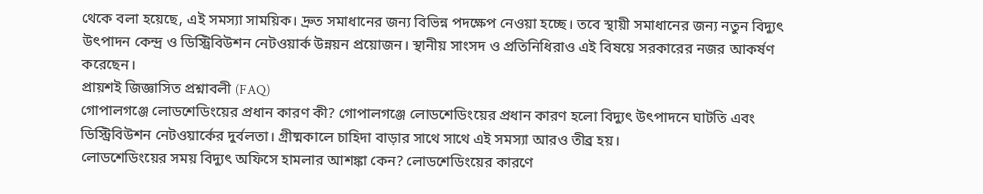থেকে বলা হয়েছে, এই সমস্যা সাময়িক। দ্রুত সমাধানের জন্য বিভিন্ন পদক্ষেপ নেওয়া হচ্ছে। তবে স্থায়ী সমাধানের জন্য নতুন বিদ্যুৎ উৎপাদন কেন্দ্র ও ডিস্ট্রিবিউশন নেটওয়ার্ক উন্নয়ন প্রয়োজন। স্থানীয় সাংসদ ও প্রতিনিধিরাও এই বিষয়ে সরকারের নজর আকর্ষণ করেছেন।
প্রায়শই জিজ্ঞাসিত প্রশ্নাবলী (FAQ)
গোপালগঞ্জে লোডশেডিংয়ের প্রধান কারণ কী? গোপালগঞ্জে লোডশেডিংয়ের প্রধান কারণ হলো বিদ্যুৎ উৎপাদনে ঘাটতি এবং ডিস্ট্রিবিউশন নেটওয়ার্কের দুর্বলতা। গ্রীষ্মকালে চাহিদা বাড়ার সাথে সাথে এই সমস্যা আরও তীব্র হয়।
লোডশেডিংয়ের সময় বিদ্যুৎ অফিসে হামলার আশঙ্কা কেন? লোডশেডিংয়ের কারণে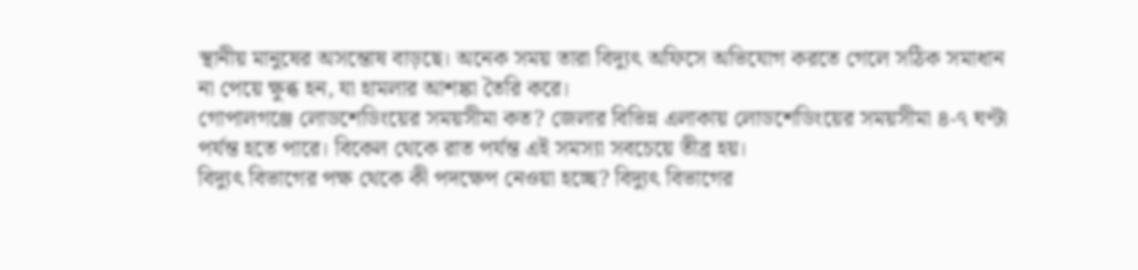স্থানীয় মানুষের অসন্তোষ বাড়ছে। অনেক সময় তারা বিদ্যুৎ অফিসে অভিযোগ করতে গেলে সঠিক সমাধান না পেয়ে ক্ষুব্ধ হন, যা হামলার আশঙ্কা তৈরি করে।
গোপালগঞ্জে লোডশেডিংয়ের সময়সীমা কত? জেলার বিভিন্ন এলাকায় লোডশেডিংয়ের সময়সীমা ৪-৭ ঘণ্টা পর্যন্ত হতে পারে। বিকেল থেকে রাত পর্যন্ত এই সমস্যা সবচেয়ে তীব্র হয়।
বিদ্যুৎ বিভাগের পক্ষ থেকে কী পদক্ষেপ নেওয়া হচ্ছে? বিদ্যুৎ বিভাগের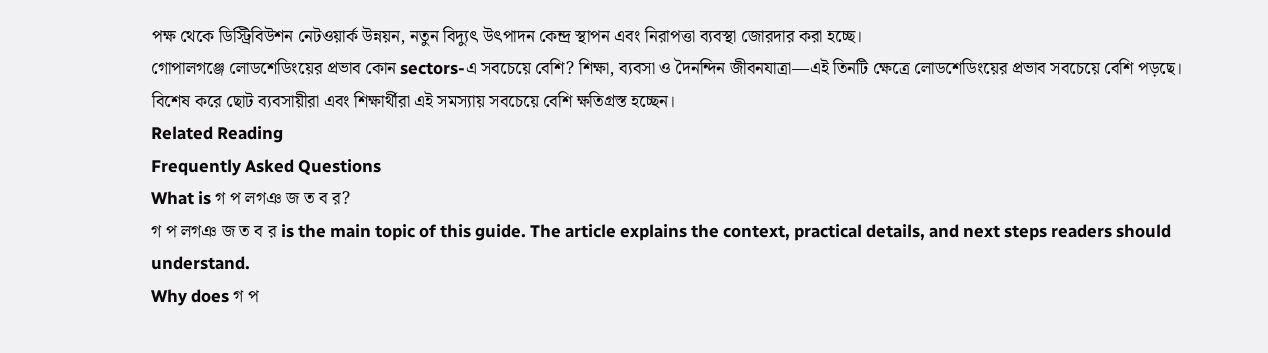পক্ষ থেকে ডিস্ট্রিবিউশন নেটওয়ার্ক উন্নয়ন, নতুন বিদ্যুৎ উৎপাদন কেন্দ্র স্থাপন এবং নিরাপত্তা ব্যবস্থা জোরদার করা হচ্ছে।
গোপালগঞ্জে লোডশেডিংয়ের প্রভাব কোন sectors-এ সবচেয়ে বেশি? শিক্ষা, ব্যবসা ও দৈনন্দিন জীবনযাত্রা—এই তিনটি ক্ষেত্রে লোডশেডিংয়ের প্রভাব সবচেয়ে বেশি পড়ছে। বিশেষ করে ছোট ব্যবসায়ীরা এবং শিক্ষার্থীরা এই সমস্যায় সবচেয়ে বেশি ক্ষতিগ্রস্ত হচ্ছেন।
Related Reading
Frequently Asked Questions
What is গ প লগঞ জ ত ব র?
গ প লগঞ জ ত ব র is the main topic of this guide. The article explains the context, practical details, and next steps readers should understand.
Why does গ প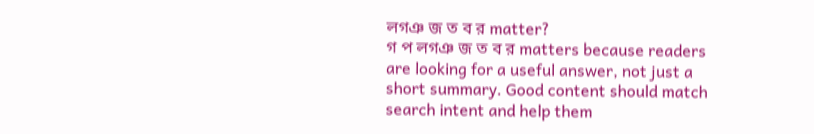লগঞ জ ত ব র matter?
গ প লগঞ জ ত ব র matters because readers are looking for a useful answer, not just a short summary. Good content should match search intent and help them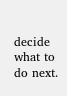decide what to do next.